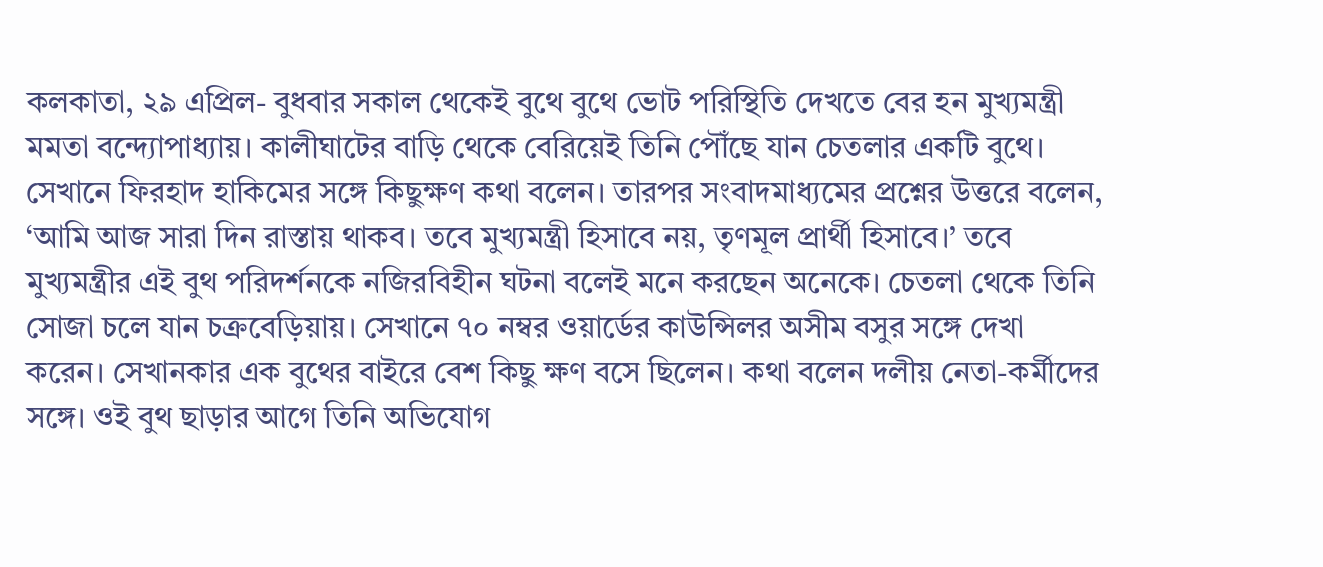কলকাতা, ২৯ এপ্রিল- বুধবার সকাল থেকেই বুথে বুথে ভোট পরিস্থিতি দেখতে বের হন মুখ্যমন্ত্রী মমতা বন্দ্যোপাধ্যায়। কালীঘাটের বাড়ি থেকে বেরিয়েই তিনি পৌঁছে যান চেতলার একটি বুথে। সেখানে ফিরহাদ হাকিমের সঙ্গে কিছুক্ষণ কথা বলেন। তারপর সংবাদমাধ্যমের প্রশ্নের উত্তরে বলেন, ‘আমি আজ সারা দিন রাস্তায় থাকব। তবে মুখ্যমন্ত্রী হিসাবে নয়, তৃণমূল প্রার্থী হিসাবে।’ তবে মুখ্যমন্ত্রীর এই বুথ পরিদর্শনকে নজিরবিহীন ঘটনা বলেই মনে করছেন অনেকে। চেতলা থেকে তিনি সোজা চলে যান চক্রবেড়িয়ায়। সেখানে ৭০ নম্বর ওয়ার্ডের কাউন্সিলর অসীম বসুর সঙ্গে দেখা করেন। সেখানকার এক বুথের বাইরে বেশ কিছু ক্ষণ বসে ছিলেন। কথা বলেন দলীয় নেতা-কর্মীদের সঙ্গে। ওই বুথ ছাড়ার আগে তিনি অভিযোগ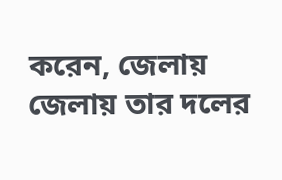করেন, জেলায় জেলায় তার দলের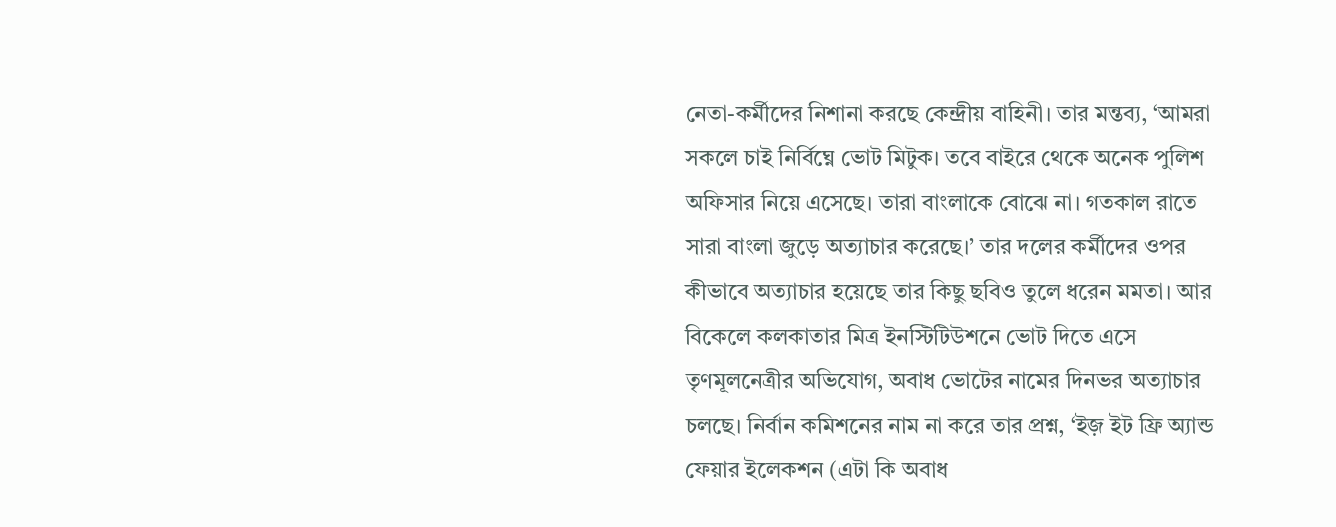নেতা-কর্মীদের নিশানা করছে কেন্দ্রীয় বাহিনী। তার মন্তব্য, ‘আমরা সকলে চাই নির্বিঘ্নে ভোট মিটুক। তবে বাইরে থেকে অনেক পুলিশ অফিসার নিয়ে এসেছে। তারা বাংলাকে বোঝে না। গতকাল রাতে সারা বাংলা জুড়ে অত্যাচার করেছে।’ তার দলের কর্মীদের ওপর কীভাবে অত্যাচার হয়েছে তার কিছু ছবিও তুলে ধরেন মমতা। আর বিকেলে কলকাতার মিত্র ইনস্টিটিউশনে ভোট দিতে এসে তৃণমূলনেত্রীর অভিযোগ, অবাধ ভোটের নামের দিনভর অত্যাচার চলছে। নির্বান কমিশনের নাম না করে তার প্রশ্ন, ‘ইজ় ইট ফ্রি অ্যান্ড ফেয়ার ইলেকশন (এটা কি অবাধ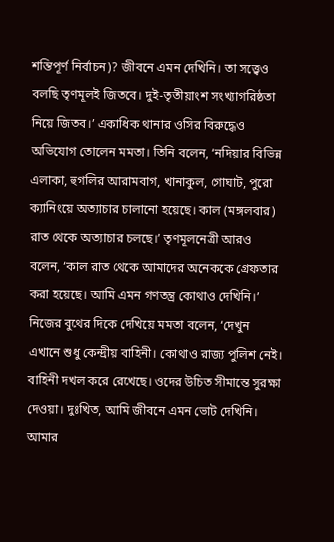শন্তিপূর্ণ নির্বাচন)? জীবনে এমন দেখিনি। তা সত্ত্বেও বলছি তৃণমূলই জিতবে। দুই-তৃতীয়াংশ সংখ্যাগরিষ্ঠতা নিয়ে জিতব।’ একাধিক থানার ওসির বিরুদ্ধেও অভিযোগ তোলেন মমতা। তিনি বলেন, ‘নদিয়ার বিভিন্ন এলাকা, হুগলির আরামবাগ, খানাকুল, গোঘাট, পুরো ক্যানিংয়ে অত্যাচার চালানো হয়েছে। কাল (মঙ্গলবার) রাত থেকে অত্যাচার চলছে।’ তৃণমূলনেত্রী আরও বলেন, ‘কাল রাত থেকে আমাদের অনেককে গ্রেফতার করা হয়েছে। আমি এমন গণতন্ত্র কোথাও দেখিনি।’ নিজের বুথের দিকে দেখিয়ে মমতা বলেন, ‘দেখুন এখানে শুধু কেন্দ্রীয় বাহিনী। কোথাও রাজ্য পুলিশ নেই। বাহিনী দখল করে রেখেছে। ওদের উচিত সীমান্তে সুরক্ষা দেওয়া। দুঃখিত, আমি জীবনে এমন ভোট দেখিনি। আমার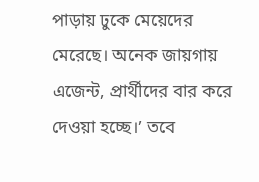পাড়ায় ঢুকে মেয়েদের মেরেছে। অনেক জায়গায় এজেন্ট, প্রার্থীদের বার করে দেওয়া হচ্ছে।’ তবে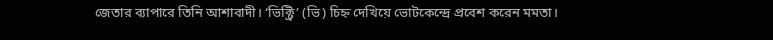জেতার ব্যাপারে তিনি আশাবাদী। ‘ভিক্ট্রি’ (ভি) চিহ্ন দেখিয়ে ভোটকেন্দ্রে প্রবেশ করেন মমতা।